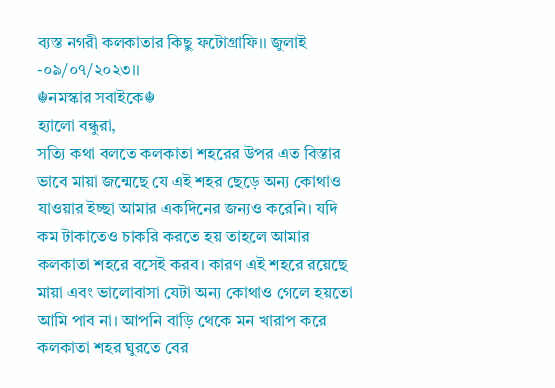ব্যস্ত নগরী কলকাতার কিছু ফটোগ্রাফি।। জুলাই -০৯/০৭/২০২৩।।
☬নমস্কার সবাইকে☬
হ্যালো বন্ধুরা,
সত্যি কথা বলতে কলকাতা শহরের উপর এত বিস্তার ভাবে মায়া জন্মেছে যে এই শহর ছেড়ে অন্য কোথাও যাওয়ার ইচ্ছা আমার একদিনের জন্যও করেনি। যদি কম টাকাতেও চাকরি করতে হয় তাহলে আমার কলকাতা শহরে বসেই করব। কারণ এই শহরে রয়েছে মায়া এবং ভালোবাসা যেটা অন্য কোথাও গেলে হয়তো আমি পাব না। আপনি বাড়ি থেকে মন খারাপ করে কলকাতা শহর ঘুরতে বের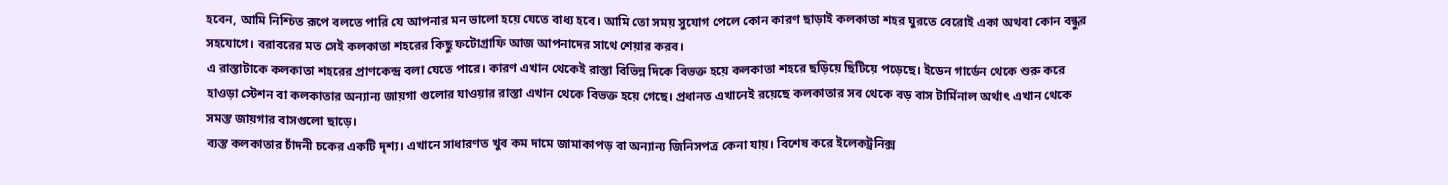হবেন, আমি নিশ্চিত রূপে বলতে পারি যে আপনার মন ভালো হয়ে যেতে বাধ্য হবে। আমি তো সময় সুযোগ পেলে কোন কারণ ছাড়াই কলকাতা শহর ঘুরতে বেরোই একা অথবা কোন বন্ধুর সহযোগে। বরাবরের মত সেই কলকাতা শহরের কিছু ফটোগ্রাফি আজ আপনাদের সাথে শেয়ার করব।
এ রাস্তাটাকে কলকাতা শহরের প্রাণকেন্দ্র বলা যেতে পারে। কারণ এখান থেকেই রাস্তা বিভিন্ন দিকে বিভক্ত হয়ে কলকাতা শহরে ছড়িয়ে ছিটিয়ে পড়েছে। ইডেন গার্ডেন থেকে শুরু করে হাওড়া স্টেশন বা কলকাতার অন্যান্য জায়গা গুলোর যাওয়ার রাস্তা এখান থেকে বিভক্ত হয়ে গেছে। প্রধানত এখানেই রয়েছে কলকাতার সব থেকে বড় বাস টার্মিনাল অর্থাৎ এখান থেকে সমস্ত জায়গার বাসগুলো ছাড়ে।
ব্যস্ত কলকাতার চাঁদনী চকের একটি দৃশ্য। এখানে সাধারণত খুব কম দামে জামাকাপড় বা অন্যান্য জিনিসপত্র কেনা যায়। বিশেষ করে ইলেকট্রনিক্স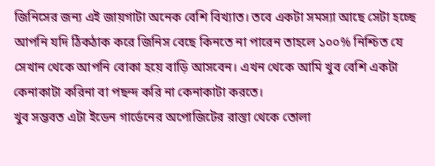জিনিসের জন্য এই জায়গাটা অনেক বেশি বিখ্যাত। তবে একটা সমস্যা আছে সেটা হচ্ছে আপনি যদি ঠিকঠাক করে জিনিস বেছে কিনতে না পারেন তাহলে ১০০% নিশ্চিত যে সেখান থেকে আপনি বোকা হয়ে বাড়ি আসবেন। এখন থেকে আমি খুব বেশি একটা কেনাকাটা করিনা বা পছন্দ করি না কেনাকাটা করতে।
খুব সম্ভবত এটা ইডেন গার্ডেনের অপোজিটের রাস্তা থেকে তোলা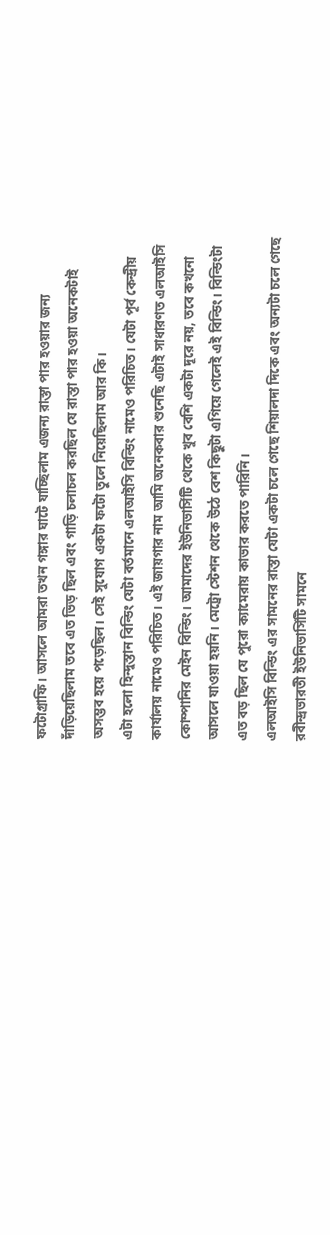ফটোগ্রাফি। আসলে আমরা তখন গঙ্গার ঘাটে যাচ্ছিলাম এজন্য রাস্তা পার হওয়ার জন্য দাঁড়িয়েছিলাম তবে এত ভিড় ছিল এবং গাড়ি চলাচল করছিল যে রাস্তা পার হওয়া অনেকটাই অসম্ভব হয়ে পড়েছিল। সেই সুযোগ একটা ফটো তুলে নিয়েছিলাম আর কি।
এটা হলো হিন্দুস্তান বিল্ডিং যেটা বর্তমানে এলআইসি বিল্ডিং নামেও পরিচিত। যেটা পূর্ব কেন্দ্রীয় কার্যালয় নামেও পরিচিত। এই জায়গার নাম আমি অনেকবার শুনেছি এটাই সাধারণত এলআইসি কোম্পানির মেইন বিল্ডিং। আমাদের ইউনিভার্সিটি থেকে খুব বেশি একটা দূরে নয়, তবে কখনো আসলে যাওয়া হয়নি। মেট্রো স্টেশন থেকে উঠে বেশ কিছুটা এগিয়ে গেলেই এই বিল্ডিং। বিল্ডিংটা এত বড় ছিল যে পুরো ক্যামেরায় কাভার করতে পারিনি।
এলআইসি বিল্ডিং এর সামনের রাস্তা যেটা একটা চলে গেছে শিয়ালদা দিকে এবং অন্যটা চলে গেছে রবীন্দ্রভারতী ইউনিভার্সিটি সামনে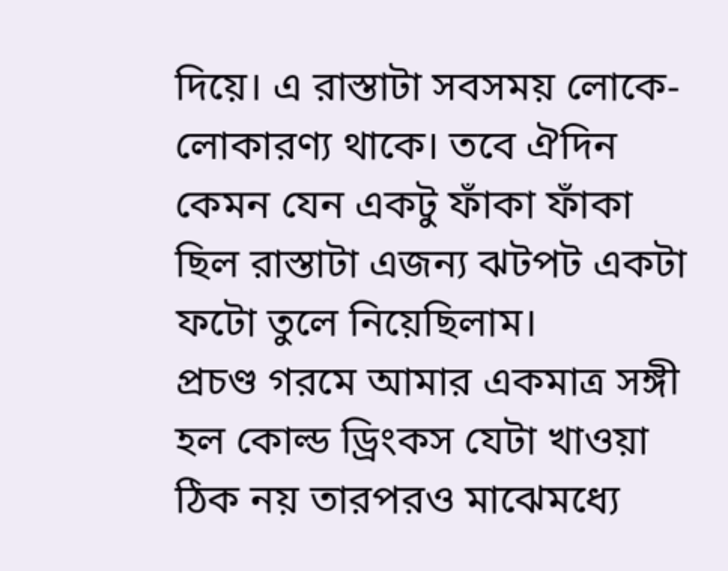দিয়ে। এ রাস্তাটা সবসময় লোকে-লোকারণ্য থাকে। তবে ঐদিন কেমন যেন একটু ফাঁকা ফাঁকা ছিল রাস্তাটা এজন্য ঝটপট একটা ফটো তুলে নিয়েছিলাম।
প্রচণ্ড গরমে আমার একমাত্র সঙ্গী হল কোল্ড ড্রিংকস যেটা খাওয়া ঠিক নয় তারপরও মাঝেমধ্যে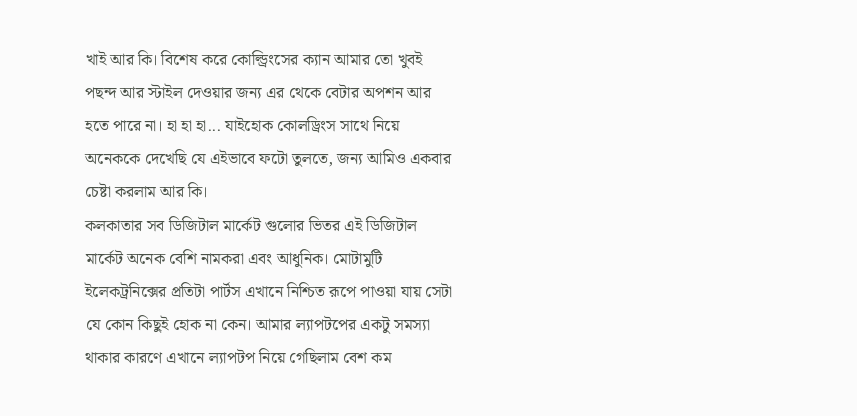খাই আর কি। বিশেষ করে কোল্ড্রিংসের ক্যান আমার তো খুবই পছন্দ আর স্টাইল দেওয়ার জন্য এর থেকে বেটার অপশন আর হতে পারে না। হা হা হা... যাইহোক কোলড্রিংস সাথে নিয়ে অনেককে দেখেছি যে এইভাবে ফটো তুলতে, জন্য আমিও একবার চেষ্টা করলাম আর কি।
কলকাতার সব ডিজিটাল মার্কেট গুলোর ভিতর এই ডিজিটাল মার্কেট অনেক বেশি নামকরা এবং আধুনিক। মোটামুটি ইলেকট্রনিক্সের প্রতিটা পার্টস এখানে নিশ্চিত রূপে পাওয়া যায় সেটা যে কোন কিছুই হোক না কেন। আমার ল্যাপটপের একটু সমস্যা থাকার কারণে এখানে ল্যাপটপ নিয়ে গেছিলাম বেশ কম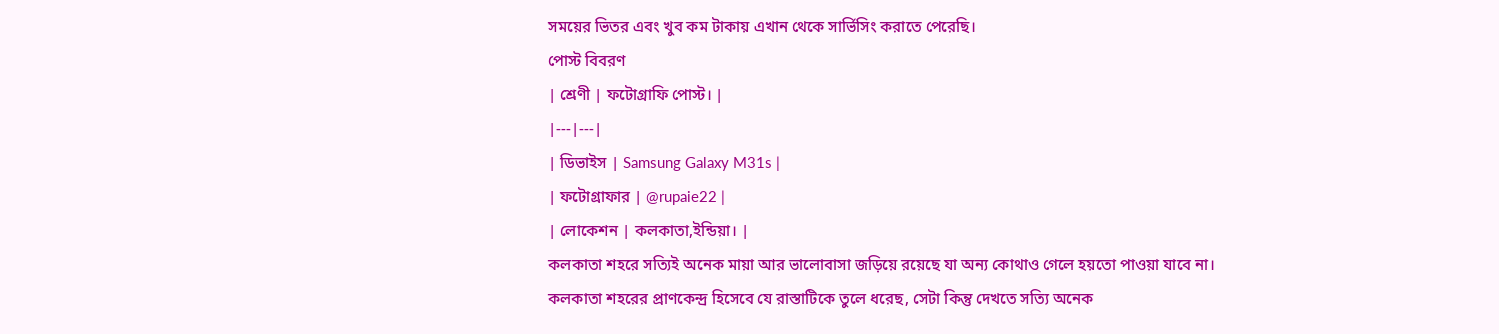সময়ের ভিতর এবং খুব কম টাকায় এখান থেকে সার্ভিসিং করাতে পেরেছি।
পোস্ট বিবরণ
| শ্রেণী | ফটোগ্রাফি পোস্ট। |
|---|---|
| ডিভাইস | Samsung Galaxy M31s |
| ফটোগ্রাফার | @rupaie22 |
| লোকেশন | কলকাতা,ইন্ডিয়া। |
কলকাতা শহরে সত্যিই অনেক মায়া আর ভালোবাসা জড়িয়ে রয়েছে যা অন্য কোথাও গেলে হয়তো পাওয়া যাবে না। কলকাতা শহরের প্রাণকেন্দ্র হিসেবে যে রাস্তাটিকে তুলে ধরেছ, সেটা কিন্তু দেখতে সত্যি অনেক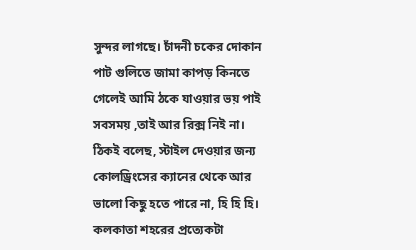সুন্দর লাগছে। চাঁদনী চকের দোকান পাট গুলিতে জামা কাপড় কিনতে গেলেই আমি ঠকে যাওয়ার ভয় পাই সবসময় ,তাই আর রিক্স নিই না। ঠিকই বলেছ, স্টাইল দেওয়ার জন্য কোলড্রিংসের ক্যানের থেকে আর ভালো কিছু হতে পারে না, হি হি হি।
কলকাতা শহরের প্রত্যেকটা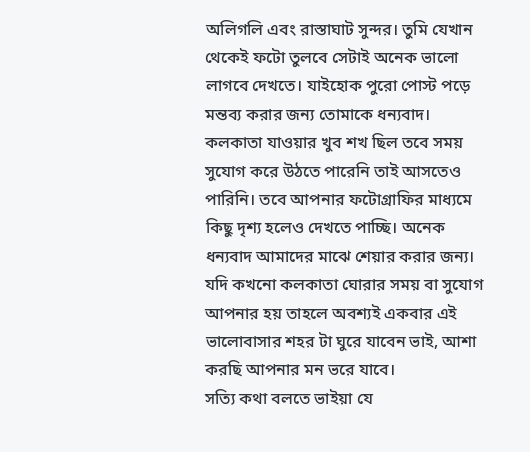অলিগলি এবং রাস্তাঘাট সুন্দর। তুমি যেখান থেকেই ফটো তুলবে সেটাই অনেক ভালো লাগবে দেখতে। যাইহোক পুরো পোস্ট পড়ে মন্তব্য করার জন্য তোমাকে ধন্যবাদ।
কলকাতা যাওয়ার খুব শখ ছিল তবে সময় সুযোগ করে উঠতে পারেনি তাই আসতেও পারিনি। তবে আপনার ফটোগ্রাফির মাধ্যমে কিছু দৃশ্য হলেও দেখতে পাচ্ছি। অনেক ধন্যবাদ আমাদের মাঝে শেয়ার করার জন্য।
যদি কখনো কলকাতা ঘোরার সময় বা সুযোগ আপনার হয় তাহলে অবশ্যই একবার এই ভালোবাসার শহর টা ঘুরে যাবেন ভাই, আশা করছি আপনার মন ভরে যাবে।
সত্যি কথা বলতে ভাইয়া যে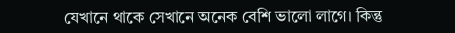যেখানে থাকে সেখানে অনেক বেশি ভালো লাগে। কিন্তু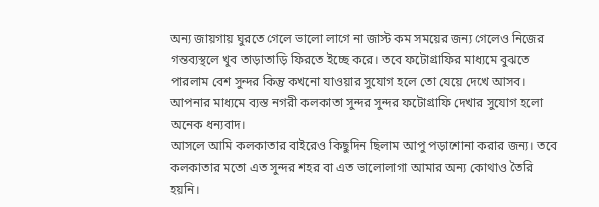অন্য জায়গায় ঘুরতে গেলে ভালো লাগে না জাস্ট কম সময়ের জন্য গেলেও নিজের গন্তব্যস্থলে খুব তাড়াতাড়ি ফিরতে ইচ্ছে করে। তবে ফটোগ্রাফির মাধ্যমে বুঝতে পারলাম বেশ সুন্দর কিন্তু কখনো যাওয়ার সুযোগ হলে তো যেয়ে দেখে আসব। আপনার মাধ্যমে ব্যস্ত নগরী কলকাতা সুন্দর সুন্দর ফটোগ্রাফি দেখার সুযোগ হলো অনেক ধন্যবাদ।
আসলে আমি কলকাতার বাইরেও কিছুদিন ছিলাম আপু পড়াশোনা করার জন্য। তবে কলকাতার মতো এত সুন্দর শহর বা এত ভালোলাগা আমার অন্য কোথাও তৈরি হয়নি।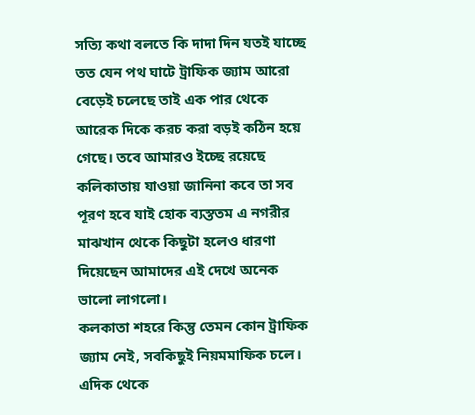সত্যি কথা বলতে কি দাদা দিন যতই যাচ্ছে তত যেন পথ ঘাটে ট্রাফিক জ্যাম আরো বেড়েই চলেছে তাই এক পার থেকে আরেক দিকে করচ করা বড়ই কঠিন হয়ে গেছে। তবে আমারও ইচ্ছে রয়েছে কলিকাতায় যাওয়া জানিনা কবে তা সব পূরণ হবে যাই হোক ব্যস্ততম এ নগরীর মাঝখান থেকে কিছুটা হলেও ধারণা দিয়েছেন আমাদের এই দেখে অনেক ভালো লাগলো।
কলকাতা শহরে কিন্তু তেমন কোন ট্রাফিক জ্যাম নেই, সবকিছুই নিয়মমাফিক চলে। এদিক থেকে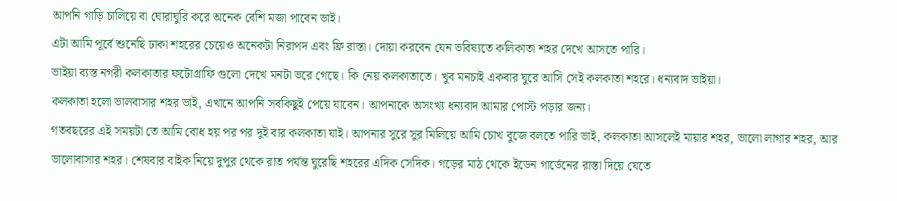আপনি গাড়ি চালিয়ে বা ঘোরাঘুরি করে অনেক বেশি মজা পাবেন ভাই।
এটা আমি পূর্বে শুনেছি ঢাকা শহরের চেয়েও অনেকটা নিরাপদ এবং ফ্রি রাস্তা। দোয়া করবেন যেন ভবিষ্যতে কলিকাতা শহর দেখে আসতে পারি।
ভাইয়া ব্যস্ত নগরী কলকাতার ফটোগ্রাফি গুলো দেখে মনটা ভরে গেছে। কি নেয় কলকাতাতে। খুব মনচাই একবার ঘুরে আসি সেই কলকাতা শহরে। ধন্যবাদ ভাইয়া।
কলকাতা হলো ভালবাসার শহর ভাই, এখানে আপনি সবকিছুই পেয়ে যাবেন। আপনাকে অসংখ্য ধন্যবাদ আমার পোস্ট পড়ার জন্য।
গতবছরের এই সময়টা তে আমি বোধ হয় পর পর দুই বার কলকাতা যাই। আপনার সুরে সুর মিলিয়ে আমি চোখ বুজে বলতে পারি ভাই, কলকাতা আসলেই মায়ার শহর, ভালো লাগার শহর, আর ভালোবাসার শহর। শেষবার বাইক নিয়ে দুপুর থেকে রাত পর্যন্ত ঘুরেছি শহরের এদিক সেদিক। গড়ের মাঠ থেকে ইডেন গার্ডেনের রাস্তা দিয়ে যেতে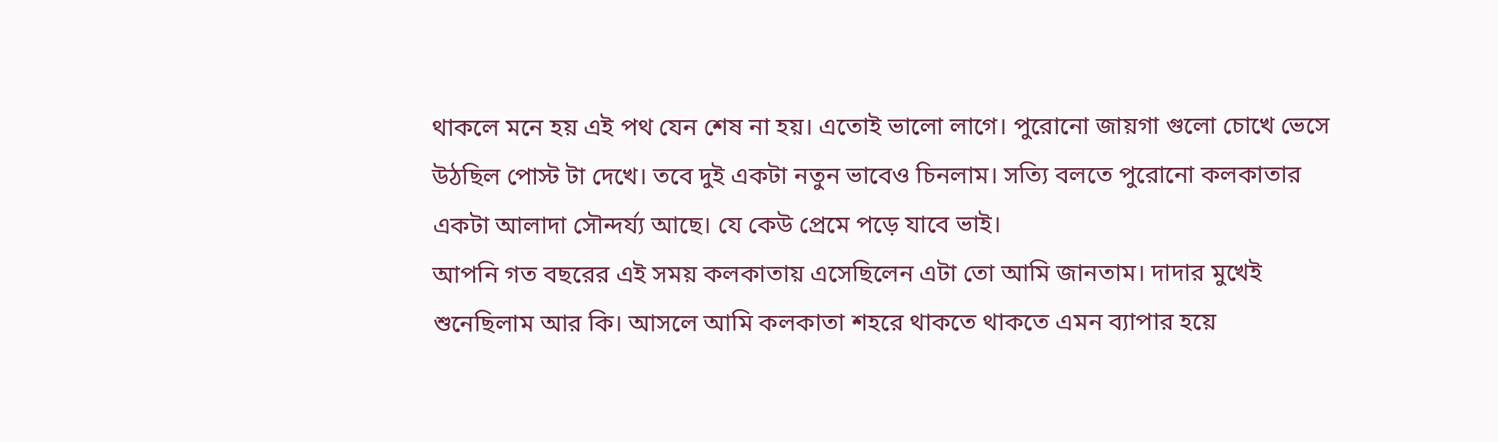থাকলে মনে হয় এই পথ যেন শেষ না হয়। এতোই ভালো লাগে। পুরোনো জায়গা গুলো চোখে ভেসে উঠছিল পোস্ট টা দেখে। তবে দুই একটা নতুন ভাবেও চিনলাম। সত্যি বলতে পুরোনো কলকাতার একটা আলাদা সৌন্দর্য্য আছে। যে কেউ প্রেমে পড়ে যাবে ভাই।
আপনি গত বছরের এই সময় কলকাতায় এসেছিলেন এটা তো আমি জানতাম। দাদার মুখেই শুনেছিলাম আর কি। আসলে আমি কলকাতা শহরে থাকতে থাকতে এমন ব্যাপার হয়ে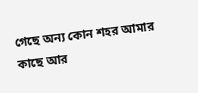গেছে অন্য কোন শহর আমার কাছে আর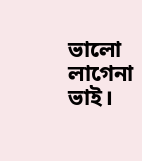ভালো লাগেনা ভাই।